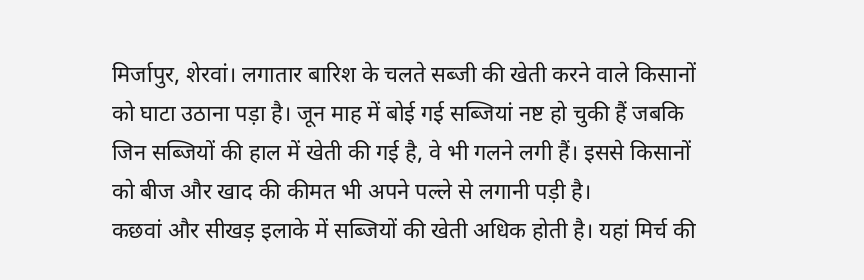मिर्जापुर, शेरवां। लगातार बारिश के चलते सब्जी की खेती करने वाले किसानों को घाटा उठाना पड़ा है। जून माह में बोई गई सब्जियां नष्ट हो चुकी हैं जबकि जिन सब्जियों की हाल में खेती की गई है, वे भी गलने लगी हैं। इससे किसानों को बीज और खाद की कीमत भी अपने पल्ले से लगानी पड़ी है।
कछवां और सीखड़ इलाके में सब्जियों की खेती अधिक होती है। यहां मिर्च की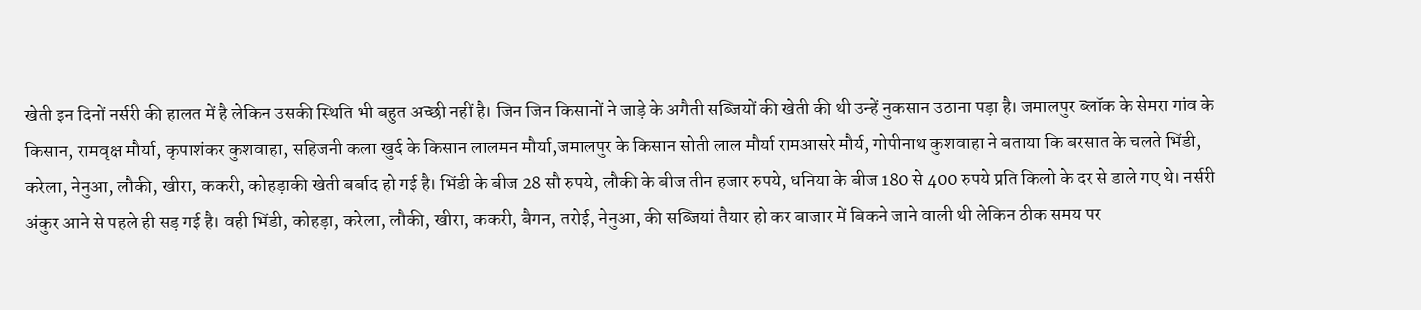खेती इन दिनों नर्सरी की हालत में है लेकिन उसकी स्थिति भी बहुत अच्छी नहीं है। जिन जिन किसानों ने जाड़े के अगैती सब्जियों की खेती की थी उन्हें नुकसान उठाना पड़ा है। जमालपुर ब्लॉक के सेमरा गांव के किसान, रामवृक्ष मौर्या, कृपाशंकर कुशवाहा, सहिजनी कला खुर्द के किसान लालमन मौर्या,जमालपुर के किसान सोती लाल मौर्या रामआसरे मौर्य, गोपीनाथ कुशवाहा ने बताया कि बरसात के चलते भिंडी, करेला, नेनुआ, लौकी, खीरा, ककरी, कोहड़ाकी खेती बर्बाद हो गई है। भिंडी के बीज 28 सौ रुपये, लौकी के बीज तीन हजार रुपये, धनिया के बीज 180 से 400 रुपये प्रति किलो के दर से डाले गए थे। नर्सरी अंकुर आने से पहले ही सड़ गई है। वही भिंडी, कोहड़ा, करेला, लौकी, खीरा, ककरी, बैगन, तरोई, नेनुआ, की सब्जियां तैयार हो कर बाजार में बिकने जाने वाली थी लेकिन ठीक समय पर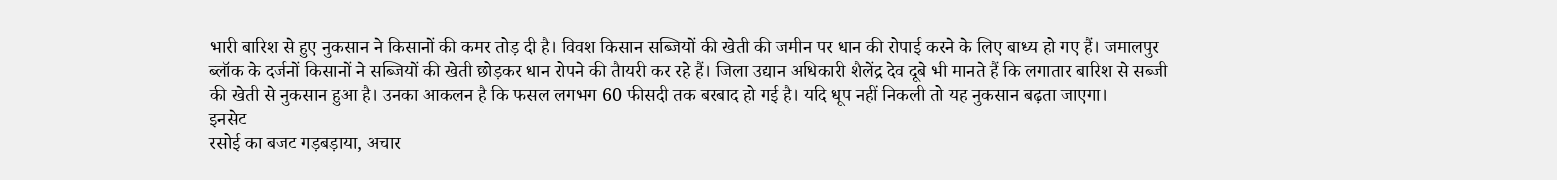भारी बारिश से हुए नुकसान ने किसानों की कमर तोड़ दी है। विवश किसान सब्जियों की खेती की जमीन पर धान की रोपाई करने के लिए बाध्य हो गए हैं। जमालपुर ब्लॉक के दर्जनों किसानों ने सब्जियों की खेती छोड़कर धान रोपने की तैायरी कर रहे हैं। जिला उद्यान अधिकारी शैलेंद्र देव दूबे भी मानते हैं कि लगातार बारिश से सब्जी की खेती से नुकसान हुआ है। उनका आकलन है कि फसल लगभग 60 फीसदी तक बरबाद हो गई है। यदि धूप नहीं निकली तो यह नुकसान बढ़ता जाएगा।
इनसेट
रसोई का बजट गड़बड़ाया, अचार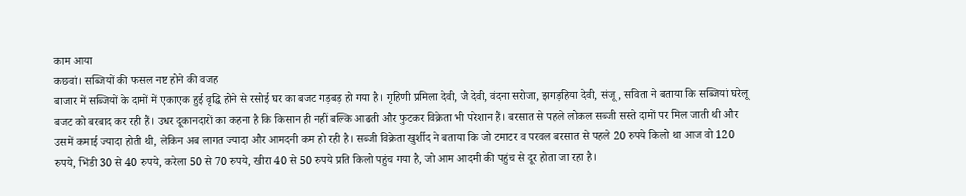काम आया
कछवां। सब्जियों की फसल नष्ट होने की वजह
बाजार में सब्जियों के दामों में एकाएक हुई वृद्धि होने से रसोई घर का बजट गड़बड़ हो गया है। गृहिणी प्रमिला देवी, जै देवी, वंदना सरोजा, झगड़हिया देवी, संजू, सविता ने बताया कि सब्जियां घरेलू बजट को बरबाद कर रही हैं। उधर दूकानदारों का कहना है कि किसान ही नहीं बल्कि आढती और फुटकर विक्रेता भी परेशान हैं। बरसात से पहले लोकल सब्जी सस्ते दामों पर मिल जाती थी और उसमें कमाई ज्यादा होती थी, लेकिन अब लागत ज्यादा और आमदनी कम हो रही है। सब्जी विक्रेता खुर्शीद ने बताया कि जो टमाटर व परवल बरसात से पहले 20 रुपये किलो था आज वो 120 रुपये, भिंडी 30 से 40 रुपये, करेला 50 से 70 रुपये, खीरा 40 से 50 रुपये प्रति किलो पहुंच गया है, जो आम आदमी की पहुंच से दूर होता जा रहा है।